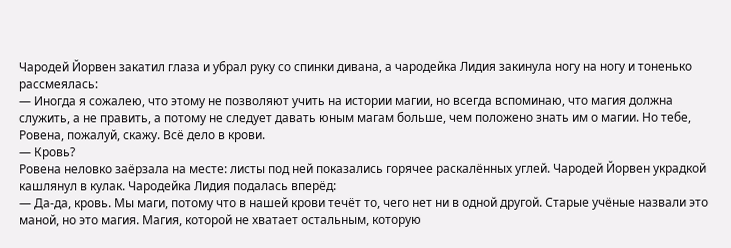Чародей Йорвен закатил глаза и убрал руку со спинки дивана, а чародейка Лидия закинула ногу на ногу и тоненько рассмеялась:
— Иногда я сожалею, что этому не позволяют учить на истории магии, но всегда вспоминаю, что магия должна служить, а не править, а потому не следует давать юным магам больше, чем положено знать им о магии. Но тебе, Ровена, пожалуй, скажу. Всё дело в крови.
— Кровь?
Ровена неловко заёрзала на месте: листы под ней показались горячее раскалённых углей. Чародей Йорвен украдкой кашлянул в кулак. Чародейка Лидия подалась вперёд:
— Да-да, кровь. Мы маги, потому что в нашей крови течёт то, чего нет ни в одной другой. Старые учёные назвали это маной, но это магия. Магия, которой не хватает остальным, которую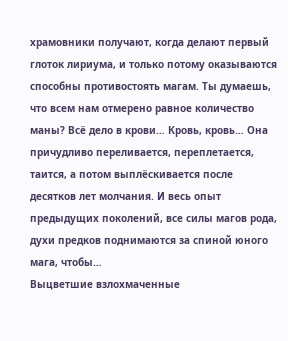храмовники получают, когда делают первый глоток лириума, и только потому оказываются способны противостоять магам. Ты думаешь, что всем нам отмерено равное количество маны? Всё дело в крови… Кровь, кровь… Она причудливо переливается, переплетается, таится, а потом выплёскивается после десятков лет молчания. И весь опыт предыдущих поколений, все силы магов рода, духи предков поднимаются за спиной юного мага, чтобы…
Выцветшие взлохмаченные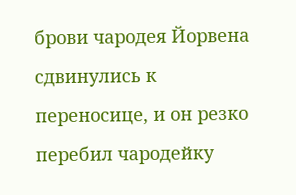брови чародея Йорвена сдвинулись к переносице, и он резко перебил чародейку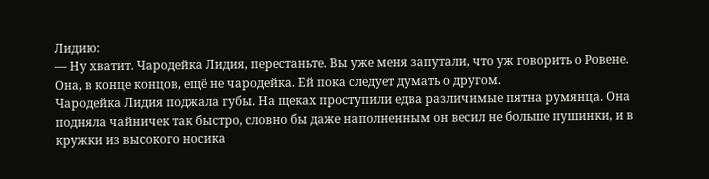Лидию:
— Ну хватит. Чародейка Лидия, перестаньте. Вы уже меня запутали, что уж говорить о Ровене. Она, в конце концов, ещё не чародейка. Ей пока следует думать о другом.
Чародейка Лидия поджала губы. На щеках проступили едва различимые пятна румянца. Она подняла чайничек так быстро, словно бы даже наполненным он весил не больше пушинки, и в кружки из высокого носика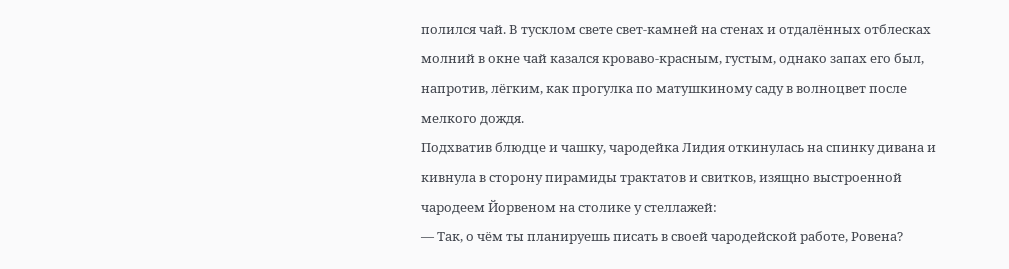полился чай. В тусклом свете свет-камней на стенах и отдалённых отблесках молний в окне чай казался кроваво-красным, густым, однако запах его был, напротив, лёгким, как прогулка по матушкиному саду в волноцвет после мелкого дождя.
Подхватив блюдце и чашку, чародейка Лидия откинулась на спинку дивана и кивнула в сторону пирамиды трактатов и свитков, изящно выстроенной чародеем Йорвеном на столике у стеллажей:
— Так, о чём ты планируешь писать в своей чародейской работе, Ровена?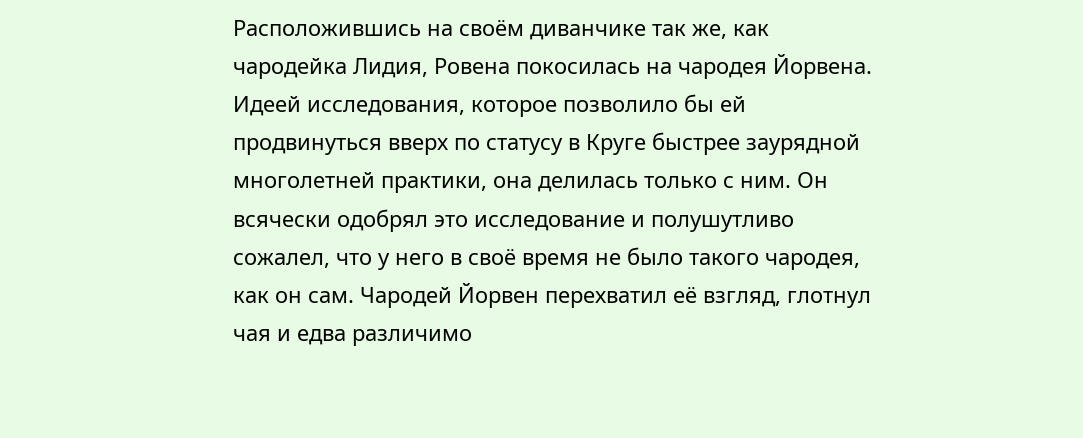Расположившись на своём диванчике так же, как чародейка Лидия, Ровена покосилась на чародея Йорвена. Идеей исследования, которое позволило бы ей продвинуться вверх по статусу в Круге быстрее заурядной многолетней практики, она делилась только с ним. Он всячески одобрял это исследование и полушутливо сожалел, что у него в своё время не было такого чародея, как он сам. Чародей Йорвен перехватил её взгляд, глотнул чая и едва различимо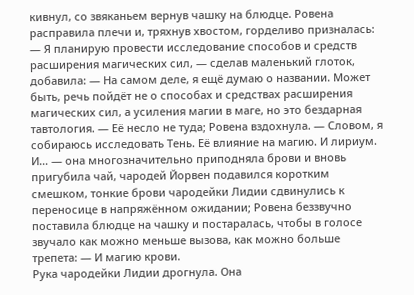кивнул, со звяканьем вернув чашку на блюдце. Ровена расправила плечи и, тряхнув хвостом, горделиво призналась:
— Я планирую провести исследование способов и средств расширения магических сил, — сделав маленький глоток, добавила: — На самом деле, я ещё думаю о названии. Может быть, речь пойдёт не о способах и средствах расширения магических сил, а усиления магии в маге, но это бездарная тавтология. — Её несло не туда; Ровена вздохнула. — Словом, я собираюсь исследовать Тень. Её влияние на магию. И лириум. И… — она многозначительно приподняла брови и вновь пригубила чай, чародей Йорвен подавился коротким смешком, тонкие брови чародейки Лидии сдвинулись к переносице в напряжённом ожидании; Ровена беззвучно поставила блюдце на чашку и постаралась, чтобы в голосе звучало как можно меньше вызова, как можно больше трепета: — И магию крови.
Рука чародейки Лидии дрогнула. Она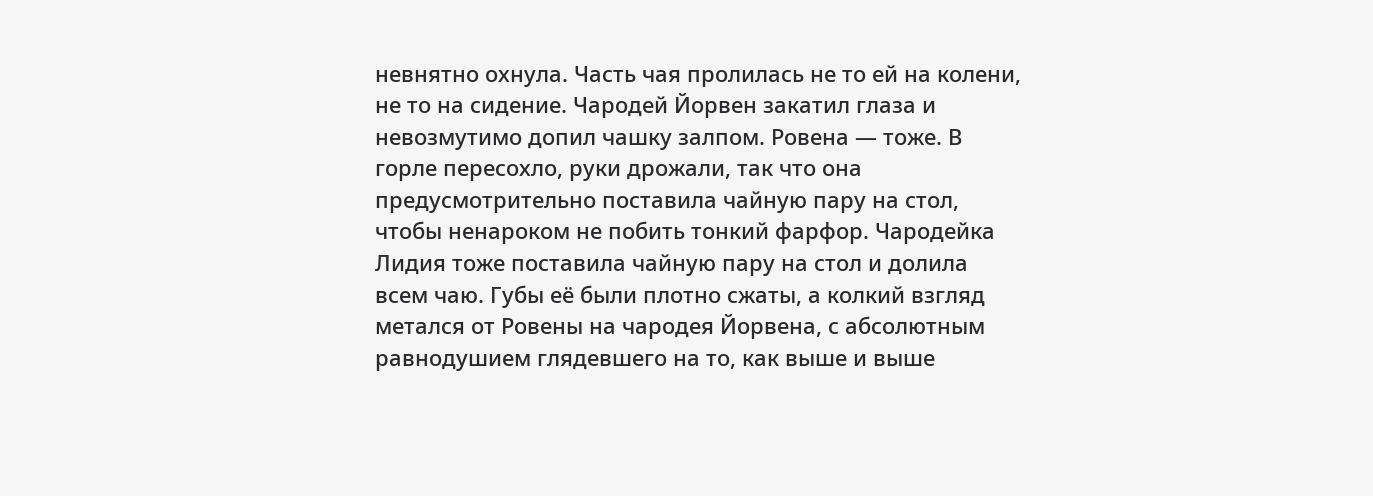невнятно охнула. Часть чая пролилась не то ей на колени, не то на сидение. Чародей Йорвен закатил глаза и невозмутимо допил чашку залпом. Ровена — тоже. В горле пересохло, руки дрожали, так что она предусмотрительно поставила чайную пару на стол, чтобы ненароком не побить тонкий фарфор. Чародейка Лидия тоже поставила чайную пару на стол и долила всем чаю. Губы её были плотно сжаты, а колкий взгляд метался от Ровены на чародея Йорвена, с абсолютным равнодушием глядевшего на то, как выше и выше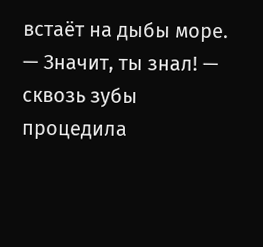встаёт на дыбы море.
— Значит, ты знал! — сквозь зубы процедила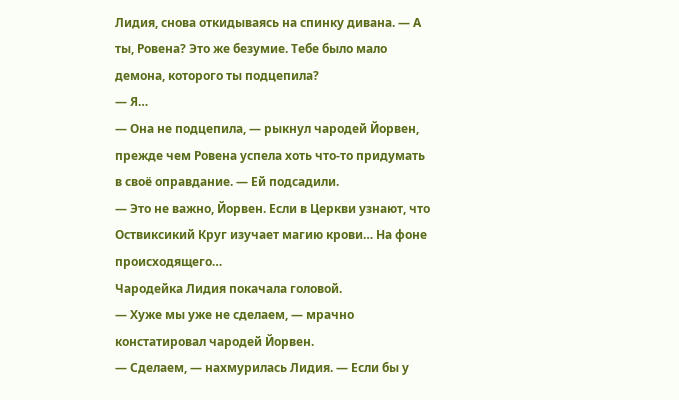Лидия, снова откидываясь на спинку дивана. — А ты, Ровена? Это же безумие. Тебе было мало демона, которого ты подцепила?
— Я…
— Она не подцепила, — рыкнул чародей Йорвен, прежде чем Ровена успела хоть что-то придумать в своё оправдание. — Ей подсадили.
— Это не важно, Йорвен. Если в Церкви узнают, что Оствиксикий Круг изучает магию крови… На фоне происходящего…
Чародейка Лидия покачала головой.
— Хуже мы уже не сделаем, — мрачно констатировал чародей Йорвен.
— Сделаем, — нахмурилась Лидия. — Если бы у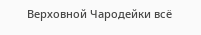Верховной Чародейки всё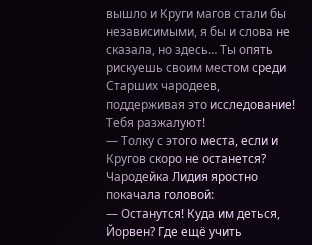вышло и Круги магов стали бы независимыми, я бы и слова не сказала, но здесь… Ты опять рискуешь своим местом среди Старших чародеев, поддерживая это исследование! Тебя разжалуют!
— Толку с этого места, если и Кругов скоро не останется?
Чародейка Лидия яростно покачала головой:
— Останутся! Куда им деться, Йорвен? Где ещё учить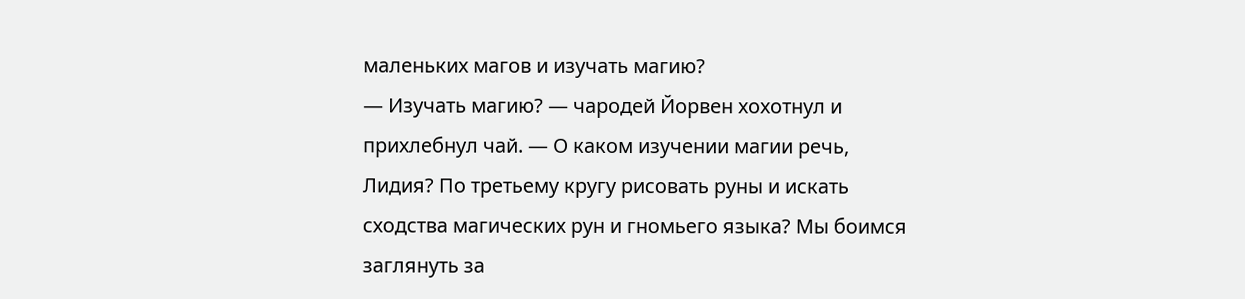маленьких магов и изучать магию?
— Изучать магию? — чародей Йорвен хохотнул и прихлебнул чай. — О каком изучении магии речь, Лидия? По третьему кругу рисовать руны и искать сходства магических рун и гномьего языка? Мы боимся заглянуть за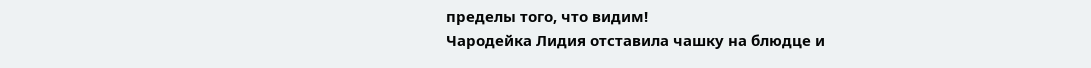пределы того, что видим!
Чародейка Лидия отставила чашку на блюдце и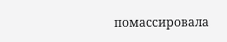помассировала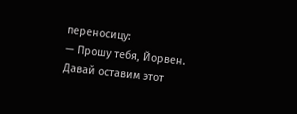переносицу:
— Прошу тебя, Йорвен. Давай оставим этот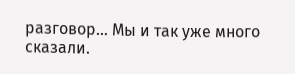разговор… Мы и так уже много сказали.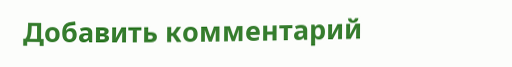Добавить комментарий